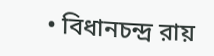• বিধানচন্দ্র রায়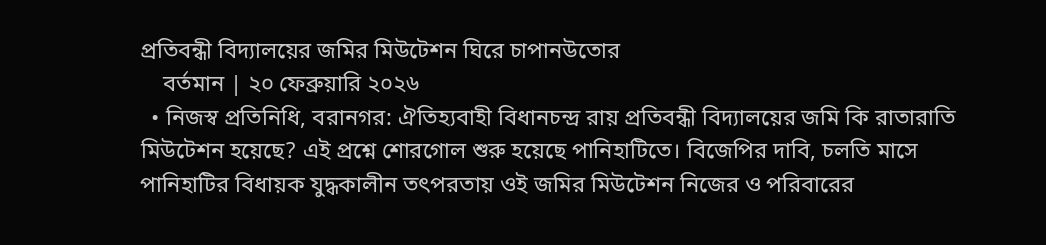প্রতিবন্ধী বিদ্যালয়ের জমির মিউটেশন ঘিরে চাপানউতোর
    বর্তমান | ২০ ফেব্রুয়ারি ২০২৬
  • নিজস্ব প্রতিনিধি, বরানগর: ঐতিহ্যবাহী বিধানচন্দ্র রায় প্রতিবন্ধী বিদ্যালয়ের জমি কি রাতারাতি মিউটেশন হয়েছে? এই প্রশ্নে শোরগোল শুরু হয়েছে পানিহাটিতে। বিজেপির দাবি, চলতি মাসে পানিহাটির বিধায়ক যুদ্ধকালীন তৎপরতায় ওই জমির মিউটেশন নিজের ও পরিবারের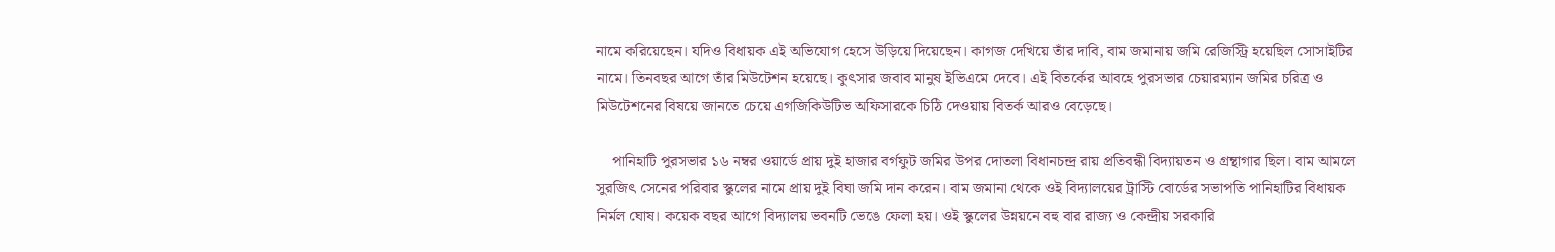নামে করিয়েছেন। যদিও বিধায়ক এই অভিযোগ হেসে উড়িয়ে দিয়েছেন। কাগজ দেখিয়ে তাঁর দাবি, বাম জমানায় জমি রেজিস্ট্রি হয়েছিল সোসাইটির নামে। তিনবছর আগে তাঁর মিউটেশন হয়েছে। কুৎসার জবাব মানুষ ইভিএমে দেবে। এই বিতর্কের আবহে পুরসভার চেয়ারম্যান জমির চরিত্র ও মিউটেশনের বিষয়ে জানতে চেয়ে এগজিকিউটিভ অফিসারকে চিঠি দেওয়ায় বিতর্ক আরও বেড়েছে।

    পানিহাটি পুরসভার ১৬ নম্বর ওয়ার্ডে প্রায় দুই হাজার বর্গফুট জমির উপর দোতলা বিধানচন্দ্র রায় প্রতিবন্ধী বিদ্যায়তন ও গ্রন্থাগার ছিল। বাম আমলে সুরজিৎ সেনের পরিবার স্কুলের নামে প্রায় দুই বিঘা জমি দান করেন। বাম জমানা থেকে ওই বিদ্যালয়ের ট্রাস্টি বোর্ডের সভাপতি পানিহাটির বিধায়ক নির্মল ঘোষ। কয়েক বছর আগে বিদ্যালয় ভবনটি ভেঙে ফেলা হয়। ওই স্কুলের উন্নয়নে বহু বার রাজ্য ও কেন্দ্রীয় সরকারি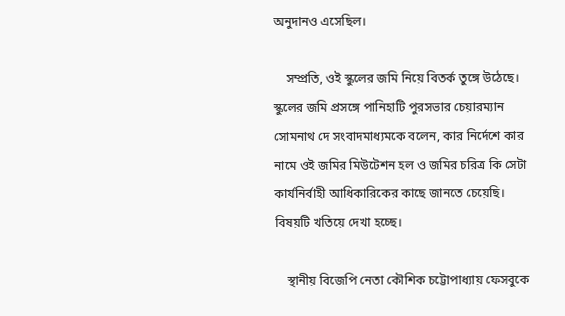অনুদানও এসেছিল।

    সম্প্রতি, ওই স্কুলের জমি নিয়ে বিতর্ক তুঙ্গে উঠেছে। স্কুলের জমি প্রসঙ্গে পানিহাটি পুরসভার চেয়ারম্যান সোমনাথ দে সংবাদমাধ্যমকে বলেন, কার নির্দেশে কার নামে ওই জমির মিউটেশন হল ও জমির চরিত্র কি সেটা কার্যনির্বাহী আধিকারিকের কাছে জানতে চেয়েছি। বিষয়টি খতিয়ে দেখা হচ্ছে।

    স্থানীয় বিজেপি নেতা কৌশিক চট্টোপাধ্যায় ফেসবুকে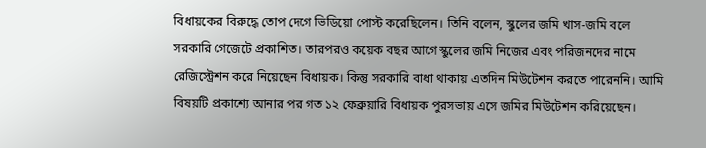বিধায়কের বিরুদ্ধে তোপ দেগে ভিডিয়ো পোস্ট করেছিলেন। তিনি বলেন, স্কুলের জমি খাস-জমি বলে সরকারি গেজেটে প্রকাশিত। তারপরও কয়েক বছর আগে স্কুলের জমি নিজের এবং পরিজনদের নামে রেজিস্ট্রেশন করে নিয়েছেন বিধায়ক। কিন্তু সরকারি বাধা থাকায় এতদিন মিউটেশন করতে পারেননি। আমি বিষয়টি প্রকাশ্যে আনার পর গত ১২ ফেব্রুয়ারি বিধায়ক পুরসভায় এসে জমির মিউটেশন করিয়েছেন।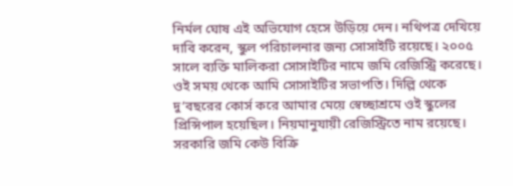নির্মল ঘোষ এই অভিযোগ হেসে উড়িয়ে দেন। নথিপত্র দেখিয়ে দাবি করেন, স্কুল পরিচালনার জন্য সোসাইটি রয়েছে। ২০০৫ সালে ব্যক্তি মালিকরা সোসাইটির নামে জমি রেজিস্ট্রি করেছে। ওই সময় থেকে আমি সোসাইটির সভাপতি। দিল্লি থেকে দু’বছরের কোর্স করে আমার মেয়ে স্বেচ্ছাশ্রমে ওই স্কুলের প্রিন্সিপাল হয়েছিল। নিয়মানুযায়ী রেজিস্ট্রিতে নাম রয়েছে। সরকারি জমি কেউ বিক্রি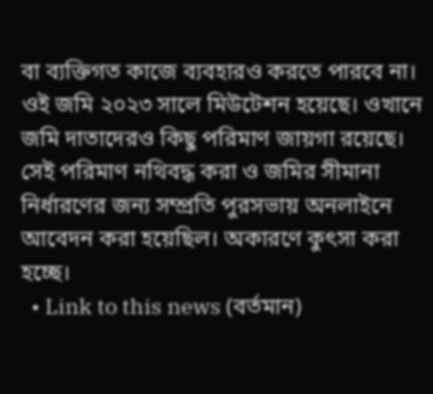বা ব্যক্তিগত কাজে ব্যবহারও করতে পারবে না। ওই জমি ২০২৩ সালে মিউটেশন হয়েছে। ওখানে জমি দাতাদেরও কিছু পরিমাণ জায়গা রয়েছে। সেই পরিমাণ নথিবদ্ধ করা ও জমির সীমানা নির্ধারণের জন্য সম্প্রতি পুরসভায় অনলাইনে আবেদন করা হয়েছিল। অকারণে কুৎসা করা হচ্ছে।
  • Link to this news (বর্তমান)